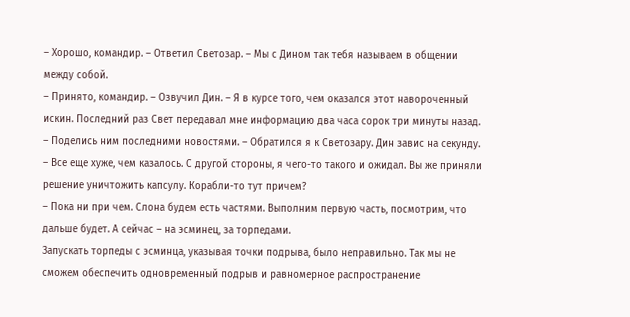– Хорошо, командир. – Ответил Светозар. – Мы с Дином так тебя называем в общении между собой.
– Принято, командир. – Озвучил Дин. – Я в курсе того, чем оказался этот навороченный искин. Последний раз Свет передавал мне информацию два часа сорок три минуты назад.
– Поделись ним последними новостями. – Обратился я к Светозару. Дин завис на секунду.
– Все еще хуже, чем казалось. С другой стороны, я чего-то такого и ожидал. Вы же приняли решение уничтожить капсулу. Корабли-то тут причем?
– Пока ни при чем. Слона будем есть частями. Выполним первую часть, посмотрим, что дальше будет. А сейчас – на эсминец, за торпедами.
Запускать торпеды с эсминца, указывая точки подрыва, было неправильно. Так мы не сможем обеспечить одновременный подрыв и равномерное распространение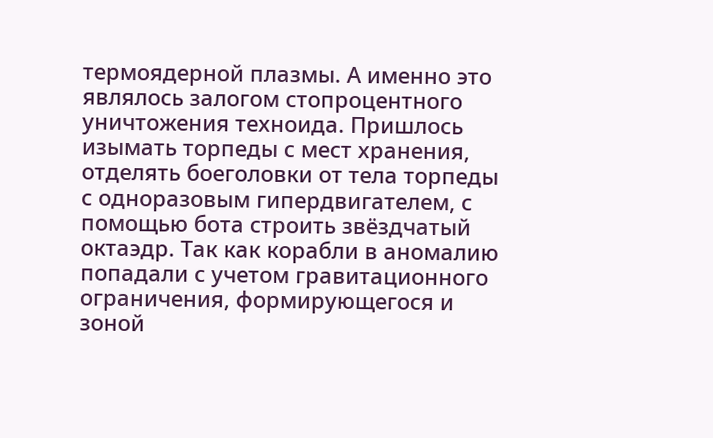термоядерной плазмы. А именно это являлось залогом стопроцентного уничтожения техноида. Пришлось изымать торпеды с мест хранения, отделять боеголовки от тела торпеды с одноразовым гипердвигателем, с помощью бота строить звёздчатый октаэдр. Так как корабли в аномалию попадали с учетом гравитационного ограничения, формирующегося и зоной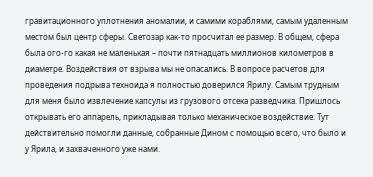гравитационного уплотнения аномалии, и самими кораблями, самым удаленным местом был центр сферы. Светозар как-то просчитал ее размер. В общем, сфера была ого-го какая не маленькая – почти пятнадцать миллионов километров в диаметре. Воздействия от взрыва мы не опасались. В вопросе расчетов для проведения подрыва техноида я полностью доверился Ярилу. Самым трудным для меня было извлечение капсулы из грузового отсека разведчика. Пришлось открывать его аппарель, прикладывая только механическое воздействие. Тут действительно помогли данные, собранные Дином с помощью всего, что было и у Ярила, и захваченного уже нами.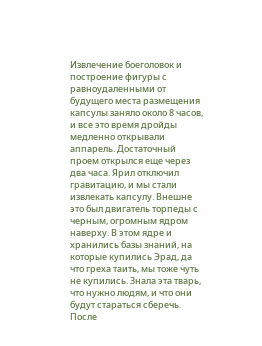Извлечение боеголовок и построение фигуры с равноудаленными от будущего места размещения капсулы заняло около 8 часов, и все это время дройды медленно открывали аппарель. Достаточный проем открылся еще через два часа. Ярил отключил гравитацию, и мы стали извлекать капсулу. Внешне это был двигатель торпеды с черным, огромным ядром наверху. В этом ядре и хранились базы знаний, на которые купились Эрад, да что греха таить, мы тоже чуть не купились. Знала эта тварь, что нужно людям, и что они будут стараться сберечь. После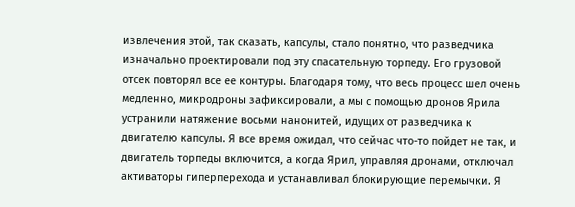извлечения этой, так сказать, капсулы, стало понятно, что разведчика изначально проектировали под эту спасательную торпеду. Его грузовой отсек повторял все ее контуры. Благодаря тому, что весь процесс шел очень медленно, микродроны зафиксировали, а мы с помощью дронов Ярила устранили натяжение восьми нанонитей, идущих от разведчика к двигателю капсулы. Я все время ожидал, что сейчас что-то пойдет не так, и двигатель торпеды включится, а когда Ярил, управляя дронами, отключал активаторы гиперперехода и устанавливал блокирующие перемычки. Я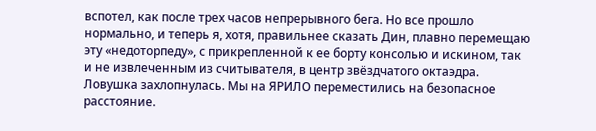вспотел, как после трех часов непрерывного бега. Но все прошло нормально, и теперь я, хотя, правильнее сказать Дин, плавно перемещаю эту «недоторпеду», с прикрепленной к ее борту консолью и искином, так и не извлеченным из считывателя, в центр звёздчатого октаэдра. Ловушка захлопнулась. Мы на ЯРИЛО переместились на безопасное расстояние.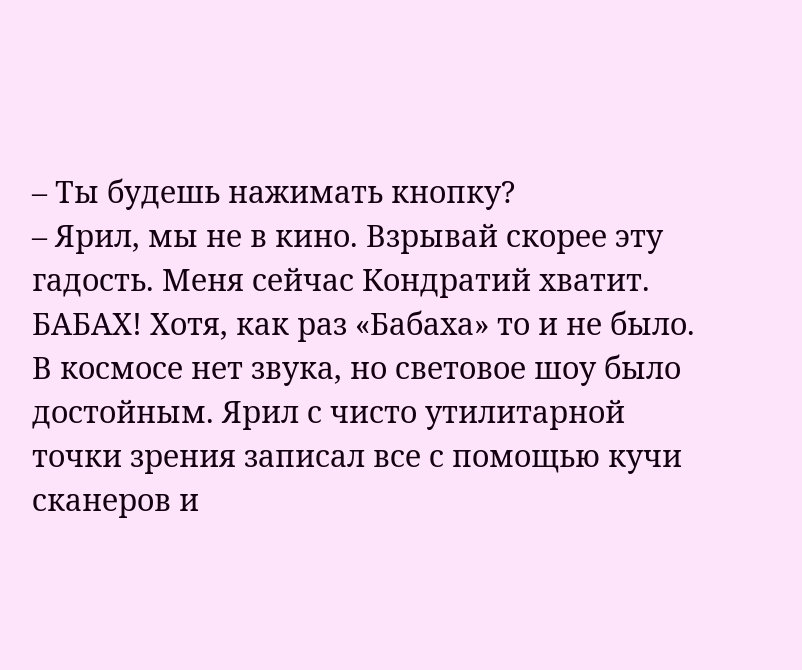– Ты будешь нажимать кнопку?
– Ярил, мы не в кино. Взрывай скорее эту гадость. Меня сейчас Кондратий хватит.
БАБАХ! Хотя, как раз «Бабаха» то и не было. В космосе нет звука, но световое шоу было достойным. Ярил с чисто утилитарной точки зрения записал все с помощью кучи сканеров и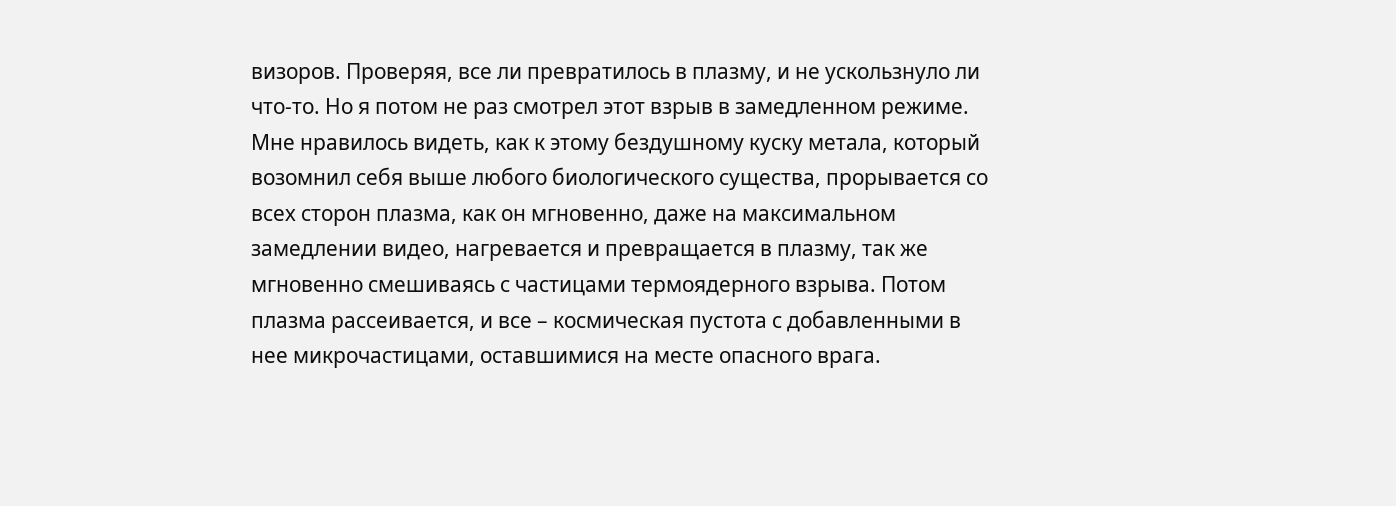визоров. Проверяя, все ли превратилось в плазму, и не ускользнуло ли что-то. Но я потом не раз смотрел этот взрыв в замедленном режиме. Мне нравилось видеть, как к этому бездушному куску метала, который возомнил себя выше любого биологического существа, прорывается со всех сторон плазма, как он мгновенно, даже на максимальном замедлении видео, нагревается и превращается в плазму, так же мгновенно смешиваясь с частицами термоядерного взрыва. Потом плазма рассеивается, и все – космическая пустота с добавленными в нее микрочастицами, оставшимися на месте опасного врага.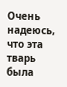Очень надеюсь, что эта тварь была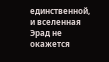единственной, и вселенная Эрад не окажется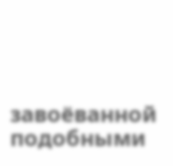завоёванной подобными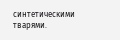синтетическими тварями.